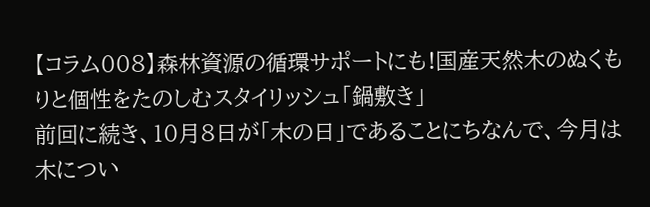【コラム008】森林資源の循環サポートにも!国産天然木のぬくもりと個性をたのしむスタイリッシュ「鍋敷き」
前回に続き、10月8日が「木の日」であることにちなんで、今月は木につい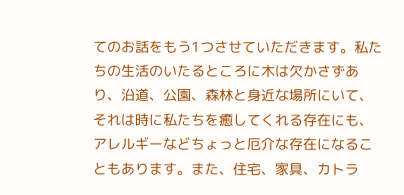てのお話をもう1つさせていただきます。私たちの生活のいたるところに木は欠かさずあり、沿道、公園、森林と身近な場所にいて、それは時に私たちを癒してくれる存在にも、アレルギーなどちょっと厄介な存在になることもあります。また、住宅、家具、カトラ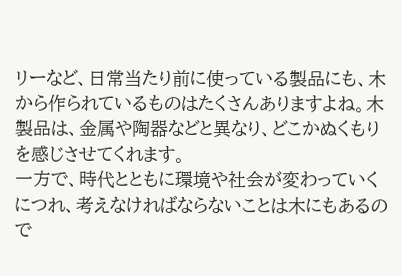リーなど、日常当たり前に使っている製品にも、木から作られているものはたくさんありますよね。木製品は、金属や陶器などと異なり、どこかぬくもりを感じさせてくれます。
一方で、時代とともに環境や社会が変わっていくにつれ、考えなければならないことは木にもあるので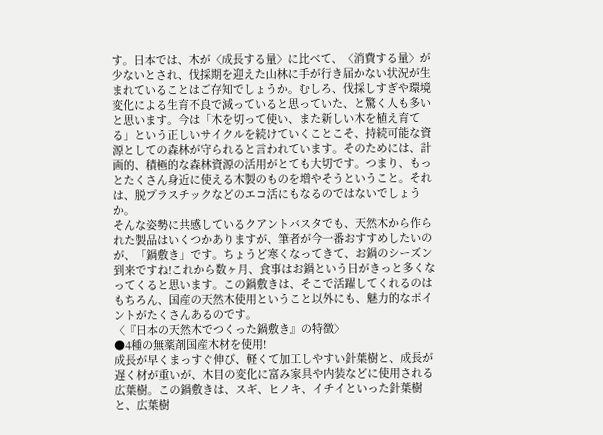す。日本では、木が〈成長する量〉に比べて、〈消費する量〉が少ないとされ、伐採期を迎えた山林に手が行き届かない状況が生まれていることはご存知でしょうか。むしろ、伐採しすぎや環境変化による生育不良で減っていると思っていた、と驚く人も多いと思います。今は「木を切って使い、また新しい木を植え育てる」という正しいサイクルを続けていくことこそ、持続可能な資源としての森林が守られると言われています。そのためには、計画的、積極的な森林資源の活用がとても大切です。つまり、もっとたくさん身近に使える木製のものを増やそうということ。それは、脱プラスチックなどのエコ活にもなるのではないでしょうか。
そんな姿勢に共感しているクアントバスタでも、天然木から作られた製品はいくつかありますが、筆者が今一番おすすめしたいのが、「鍋敷き」です。ちょうど寒くなってきて、お鍋のシーズン到来ですね!これから数ヶ月、食事はお鍋という日がきっと多くなってくると思います。この鍋敷きは、そこで活躍してくれるのはもちろん、国産の天然木使用ということ以外にも、魅力的なポイントがたくさんあるのです。
〈『日本の天然木でつくった鍋敷き』の特徴〉
●4種の無薬剤国産木材を使用!
成長が早くまっすぐ伸び、軽くて加工しやすい針葉樹と、成長が遅く材が重いが、木目の変化に富み家具や内装などに使用される広葉樹。この鍋敷きは、スギ、ヒノキ、イチイといった針葉樹と、広葉樹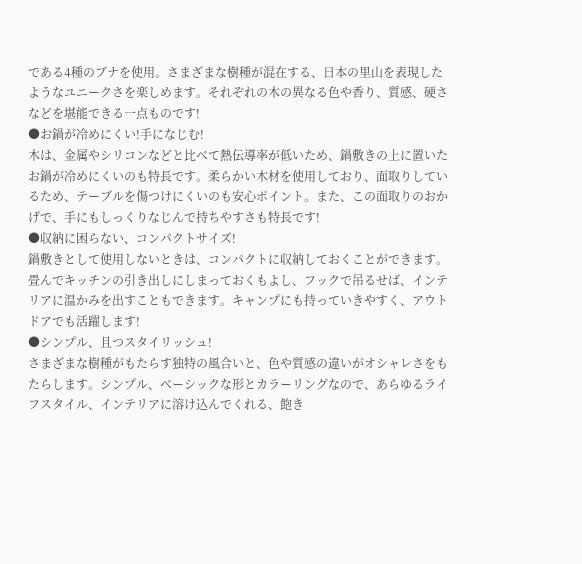である4種のブナを使用。さまざまな樹種が混在する、日本の里山を表現したようなユニークさを楽しめます。それぞれの木の異なる色や香り、質感、硬さなどを堪能できる一点ものです!
●お鍋が冷めにくい!手になじむ!
木は、金属やシリコンなどと比べて熱伝導率が低いため、鍋敷きの上に置いたお鍋が冷めにくいのも特長です。柔らかい木材を使用しており、面取りしているため、テーブルを傷つけにくいのも安心ポイント。また、この面取りのおかげで、手にもしっくりなじんで持ちやすさも特長です!
●収納に困らない、コンパクトサイズ!
鍋敷きとして使用しないときは、コンパクトに収納しておくことができます。畳んでキッチンの引き出しにしまっておくもよし、フックで吊るせば、インテリアに温かみを出すこともできます。キャンプにも持っていきやすく、アウトドアでも活躍します!
●シンプル、且つスタイリッシュ!
さまざまな樹種がもたらす独特の風合いと、色や質感の違いがオシャレさをもたらします。シンプル、ベーシックな形とカラーリングなので、あらゆるライフスタイル、インテリアに溶け込んでくれる、飽き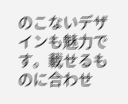のこないデザインも魅力です。載せるものに合わせ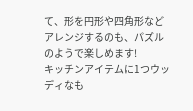て、形を円形や四角形などアレンジするのも、パズルのようで楽しめます!
キッチンアイテムに1つウッディなも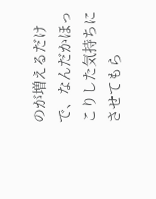のが増えるだけで、なんだかほっこりした気持ちにさせてもら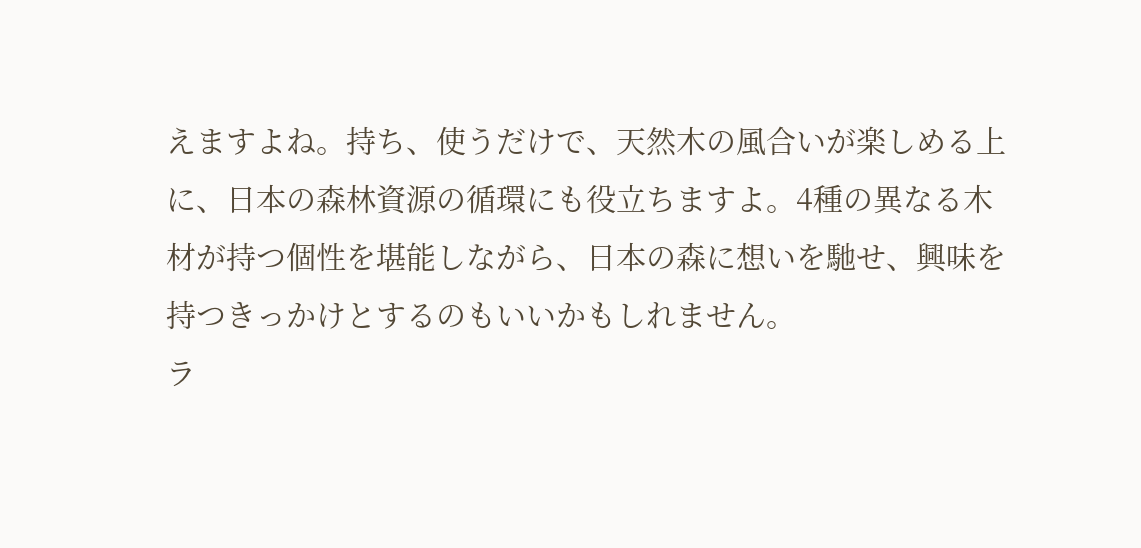えますよね。持ち、使うだけで、天然木の風合いが楽しめる上に、日本の森林資源の循環にも役立ちますよ。4種の異なる木材が持つ個性を堪能しながら、日本の森に想いを馳せ、興味を持つきっかけとするのもいいかもしれません。
ラ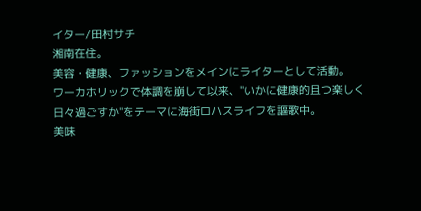イター/田村サチ
湘南在住。
美容・健康、ファッションをメインにライターとして活動。
ワーカホリックで体調を崩して以来、"いかに健康的且つ楽しく日々過ごすか"をテーマに海街ロハスライフを謳歌中。
美味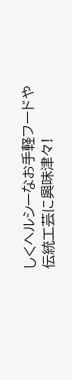しくヘルシーなお手軽フードや伝統工芸に興味津々!